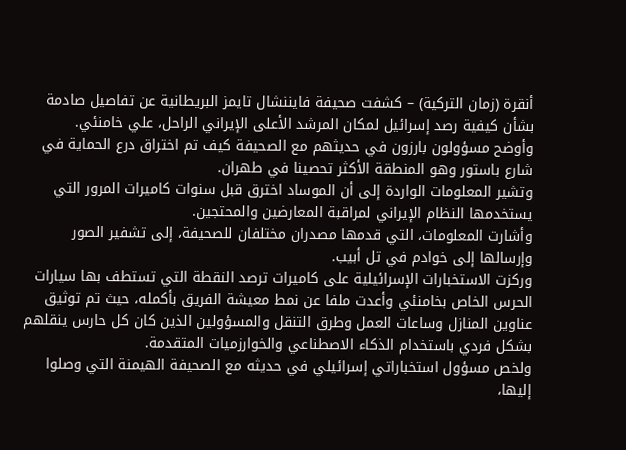أنقرة (زمان التركية) – كشفت صحيفة فايننشال تايمز البريطانية عن تفاصيل صادمة بشأن كيفية رصد إسرائيل لمكان المرشد الأعلى الإيراني الراحل، علي خامنئي.
وأوضح مسؤولون بارزون في حديثهم مع الصحيفة كيف تم اختراق درع الحماية في شارع باستور وهو المنطقة الأكثر تحصينا في طهران.
وتشير المعلومات الواردة إلى أن الموساد اخترق قبل سنوات كاميرات المرور التي يستخدمها النظام الإيراني لمراقبة المعارضين والمحتجين.
وأشارت المعلومات، التي قدمها مصدران مختلفان للصحيفة، إلى تشفير الصور وإرسالها إلى خوادم في تل أبيب.
وركزت الاستخبارات الإسرائيلية على كاميرات ترصد النقطة التي تستطف بها سيارات الحرس الخاص بخامنئي وأعدت ملفا عن نمط معيشة الفريق بأكمله، حيث تم توثيق عناوين المنازل وساعات العمل وطرق التنقل والمسؤولين الذين كان كل حارس ينقلهم بشكل فردي باستخدام الذكاء الاصطناعي والخوارزميات المتقدمة.
ولخص مسؤول استخباراتي إسرائيلي في حديثه مع الصحيفة الهيمنة التي وصلوا إليها،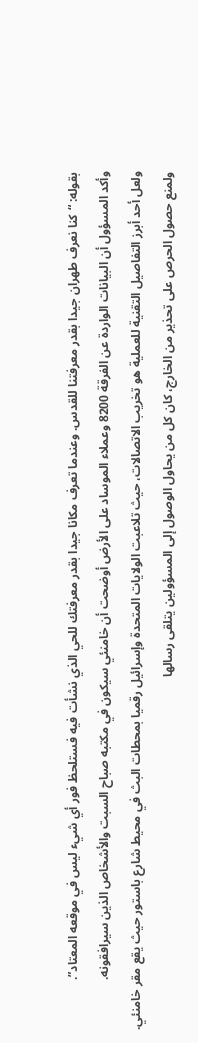بقوله: “كنا نعرف طهران جيدا بقدر معرفتنا للقدس. وعندما تعرف مكانا جيدا بقدر معرفتك للحي الذي نشأت فيه فستلحظ فور أي شيء ليس في موقعه المعتاد”.
وأكد المسؤول أن البيانات الواردة عن الفرقة 8200 وعملاء الموساد على الأرض أوضحت أن خامنئي سيكون في مكتبه صباح السبت والأشخاص الذين سيرافقونه.
ولعل أحد أبرز التفاصيل التقنية للعملية هو تخريب الاتصالات، حيث تلاعبت الولايات المتحدة وإسرائيل رقميا بمحطات البث في محيط شارع باستور حيث يقع مقر خامنئي.
ولمنع حصول الحرص على تحذير من الخارج، كان كل من يحاول الوصول إلى المسؤولين يتلقى رسالها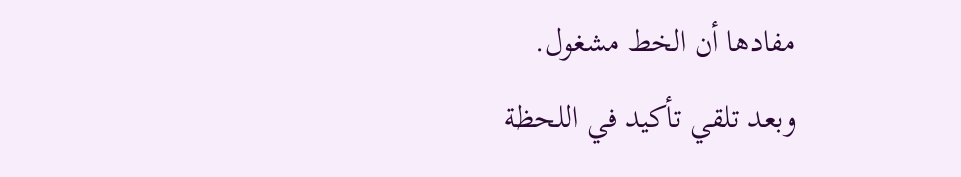مفادها أن الخط مشغول.
وبعد تلقي تأكيد في اللحظة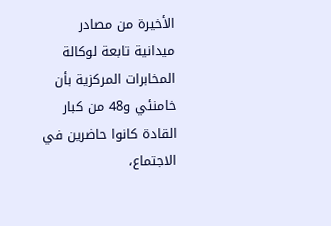الأخيرة من مصادر ميدانية تابعة لوكالة المخابرات المركزية بأن خامنئي و48 من كبار القادة كانوا حاضرين في الاجتماع،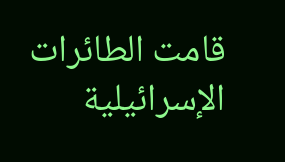قامت الطائرات الإسرائيلية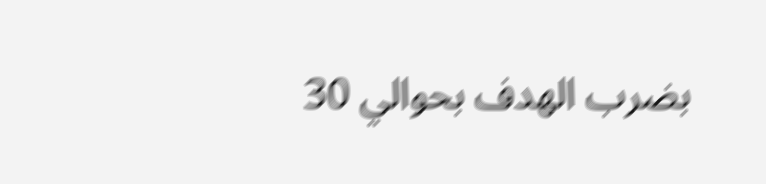بضرب الهدف بحوالي 30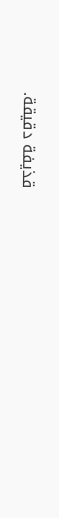قذيفة دقيقة.